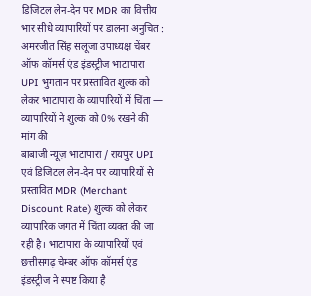डिजिटल लेन-देन पर MDR का वित्तीय भार सीधे व्यापारियों पर डालना अनुचित : अमरजीत सिंह सलूजा उपाध्यक्ष चेंबर ऑफ कॉमर्स एंड इंडस्ट्रीज भाटापारा
UPI भुगतान पर प्रस्तावित शुल्क को लेकर भाटापारा के व्यापारियों में चिंता — व्यापारियों ने शुल्क को 0% रखने की मांग की
बाबाजी न्यूज़ भाटापारा / रायपुर UPI एवं डिजिटल लेन-देन पर व्यापारियों से प्रस्तावित MDR (Merchant Discount Rate) शुल्क को लेकर व्यापारिक जगत में चिंता व्यक्त की जा रही है। भाटापारा के व्यापारियों एवं छत्तीसगढ़ चेम्बर ऑफ कॉमर्स एंड इंडस्ट्रीज ने स्पष्ट किया है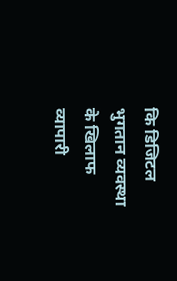कि डिजिटल भुगतान व्यवस्था के खिलाफ व्यापारी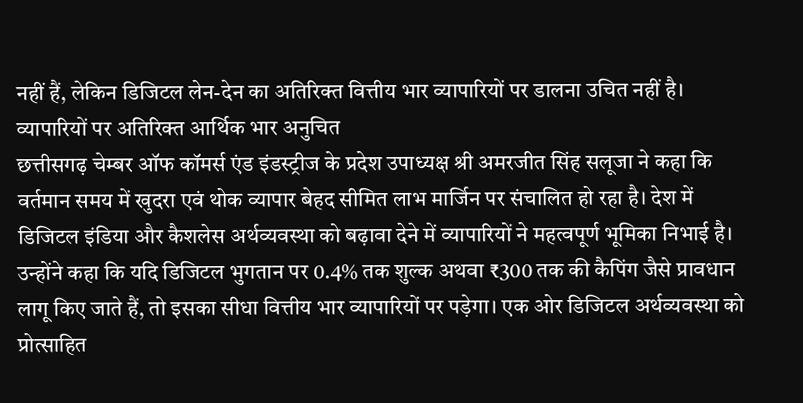नहीं हैं, लेकिन डिजिटल लेन-देन का अतिरिक्त वित्तीय भार व्यापारियों पर डालना उचित नहीं है।
व्यापारियों पर अतिरिक्त आर्थिक भार अनुचित
छत्तीसगढ़ चेम्बर ऑफ कॉमर्स एंड इंडस्ट्रीज के प्रदेश उपाध्यक्ष श्री अमरजीत सिंह सलूजा ने कहा कि वर्तमान समय में खुदरा एवं थोक व्यापार बेहद सीमित लाभ मार्जिन पर संचालित हो रहा है। देश में डिजिटल इंडिया और कैशलेस अर्थव्यवस्था को बढ़ावा देने में व्यापारियों ने महत्वपूर्ण भूमिका निभाई है।
उन्होंने कहा कि यदि डिजिटल भुगतान पर 0.4% तक शुल्क अथवा ₹300 तक की कैपिंग जैसे प्रावधान लागू किए जाते हैं, तो इसका सीधा वित्तीय भार व्यापारियों पर पड़ेगा। एक ओर डिजिटल अर्थव्यवस्था को प्रोत्साहित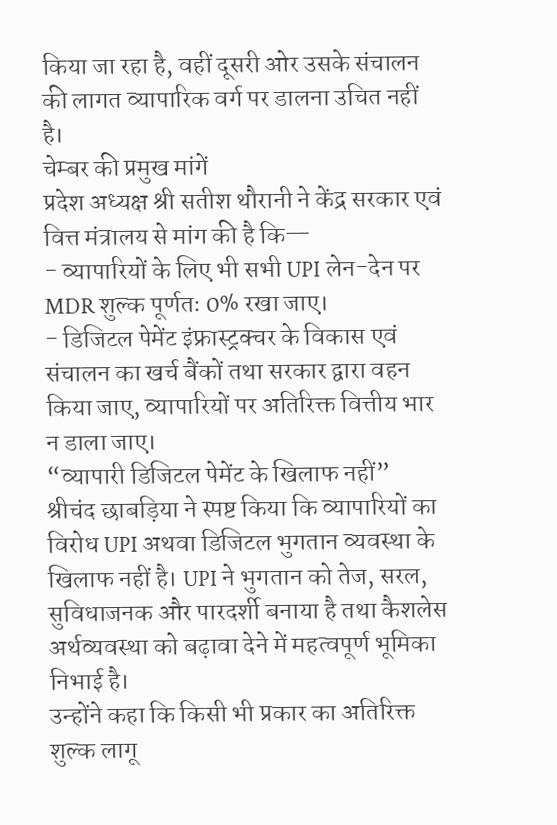किया जा रहा है, वहीं दूसरी ओर उसके संचालन की लागत व्यापारिक वर्ग पर डालना उचित नहीं है।
चेम्बर की प्रमुख मांगें
प्रदेश अध्यक्ष श्री सतीश थौरानी ने केंद्र सरकार एवं वित्त मंत्रालय से मांग की है कि—
- व्यापारियों के लिए भी सभी UPI लेन-देन पर MDR शुल्क पूर्णतः 0% रखा जाए।
- डिजिटल पेमेंट इंफ्रास्ट्रक्चर के विकास एवं संचालन का खर्च बैंकों तथा सरकार द्वारा वहन किया जाए, व्यापारियों पर अतिरिक्त वित्तीय भार न डाला जाए।
“व्यापारी डिजिटल पेमेंट के खिलाफ नहीं”
श्रीचंद छाबड़िया ने स्पष्ट किया कि व्यापारियों का विरोध UPI अथवा डिजिटल भुगतान व्यवस्था के खिलाफ नहीं है। UPI ने भुगतान को तेज, सरल, सुविधाजनक और पारदर्शी बनाया है तथा कैशलेस अर्थव्यवस्था को बढ़ावा देने में महत्वपूर्ण भूमिका निभाई है।
उन्होंने कहा कि किसी भी प्रकार का अतिरिक्त शुल्क लागू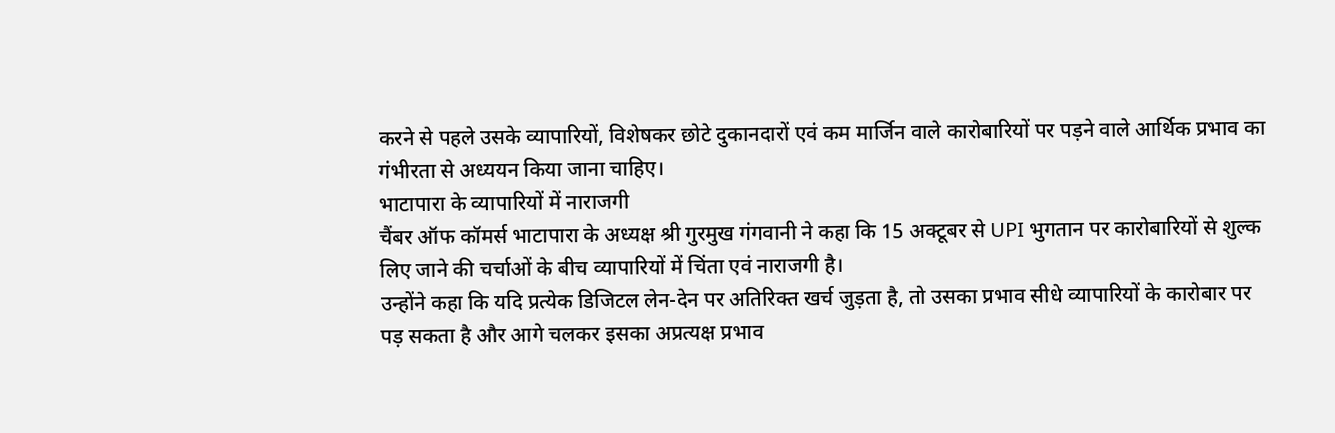करने से पहले उसके व्यापारियों, विशेषकर छोटे दुकानदारों एवं कम मार्जिन वाले कारोबारियों पर पड़ने वाले आर्थिक प्रभाव का गंभीरता से अध्ययन किया जाना चाहिए।
भाटापारा के व्यापारियों में नाराजगी
चैंबर ऑफ कॉमर्स भाटापारा के अध्यक्ष श्री गुरमुख गंगवानी ने कहा कि 15 अक्टूबर से UPI भुगतान पर कारोबारियों से शुल्क लिए जाने की चर्चाओं के बीच व्यापारियों में चिंता एवं नाराजगी है।
उन्होंने कहा कि यदि प्रत्येक डिजिटल लेन-देन पर अतिरिक्त खर्च जुड़ता है, तो उसका प्रभाव सीधे व्यापारियों के कारोबार पर पड़ सकता है और आगे चलकर इसका अप्रत्यक्ष प्रभाव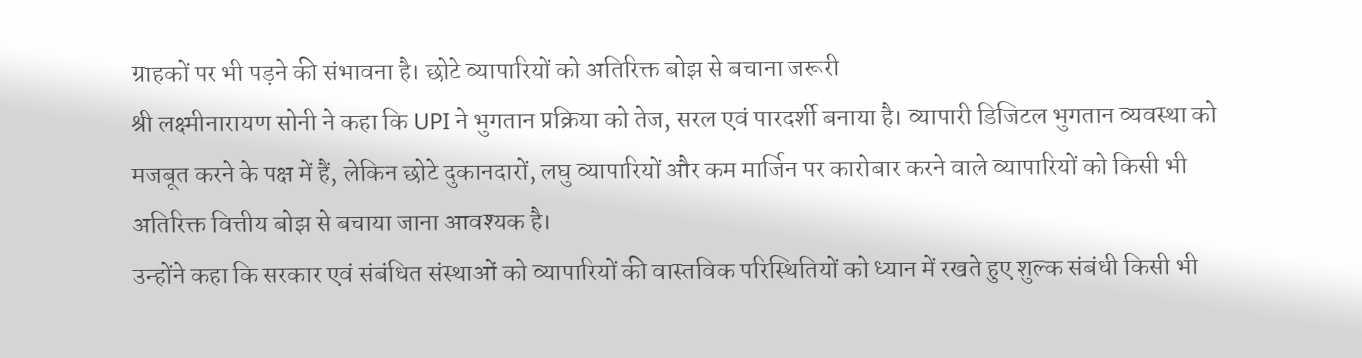ग्राहकों पर भी पड़ने की संभावना है। छोटे व्यापारियों को अतिरिक्त बोझ से बचाना जरूरी
श्री लक्ष्मीनारायण सोनी ने कहा कि UPI ने भुगतान प्रक्रिया को तेज, सरल एवं पारदर्शी बनाया है। व्यापारी डिजिटल भुगतान व्यवस्था को मजबूत करने के पक्ष में हैं, लेकिन छोटे दुकानदारों, लघु व्यापारियों और कम मार्जिन पर कारोबार करने वाले व्यापारियों को किसी भी अतिरिक्त वित्तीय बोझ से बचाया जाना आवश्यक है।
उन्होंने कहा कि सरकार एवं संबंधित संस्थाओं को व्यापारियों की वास्तविक परिस्थितियों को ध्यान में रखते हुए शुल्क संबंधी किसी भी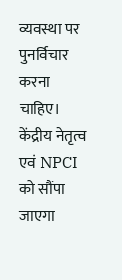व्यवस्था पर पुनर्विचार करना चाहिए।
केंद्रीय नेतृत्व एवं NPCI को सौंपा जाएगा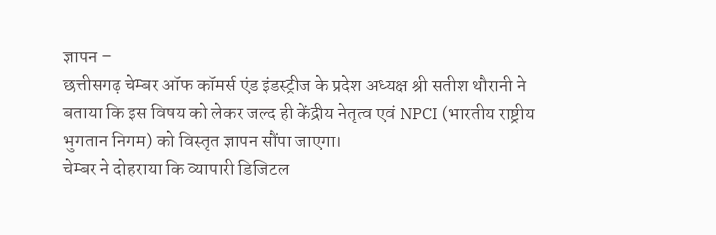ज्ञापन –
छत्तीसगढ़ चेम्बर ऑफ कॉमर्स एंड इंडस्ट्रीज के प्रदेश अध्यक्ष श्री सतीश थौरानी ने बताया कि इस विषय को लेकर जल्द ही केंद्रीय नेतृत्व एवं NPCI (भारतीय राष्ट्रीय भुगतान निगम) को विस्तृत ज्ञापन सौंपा जाएगा।
चेम्बर ने दोहराया कि व्यापारी डिजिटल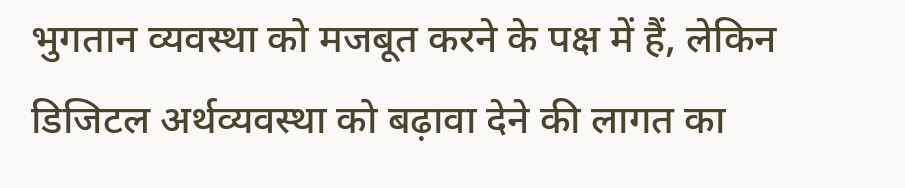भुगतान व्यवस्था को मजबूत करने के पक्ष में हैं, लेकिन डिजिटल अर्थव्यवस्था को बढ़ावा देने की लागत का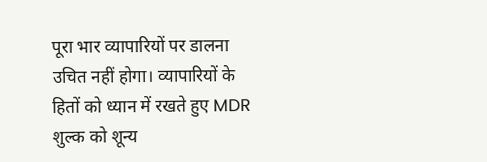पूरा भार व्यापारियों पर डालना उचित नहीं होगा। व्यापारियों के हितों को ध्यान में रखते हुए MDR शुल्क को शून्य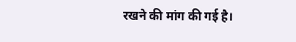रखने की मांग की गई है।